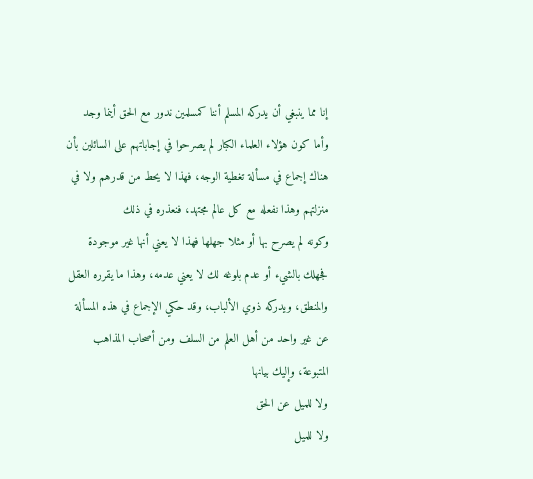إنا مما ينبغي أن يدركه المسلم أننا كمسلمين ندور مع الحق أينما وجد وأما كون هؤلاء العلماء الكبار لم يصرحوا في إجاباتهم على السائلين بأن هناك إجماع في مسألة تغطية الوجه، فهذا لا يحط من قدرهم ولا في منزلتهم وهذا نفعله مع كل عالم مجتهد، فنعذره في ذلك
وكونه لم يصرح بها أو مثلا جهلها فهذا لا يعني أنها غير موجودة فجهلك بالشيء أو عدم بلوغه لك لا يعني عدمه، وهذا ما يقرره العقل والمنطق، ويدركه ذوي الألباب، وقد حكي الإجماع في هذه المسألة عن غير واحد من أهل العلم من السلف ومن أصحاب المذاهب المتبوعة، وإليك بيانها
ولا للميل عن الحق
ولا للميل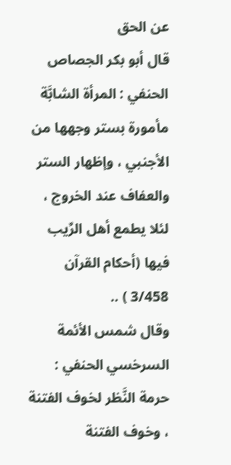عن الحق
قال أبو بكر الجصاص الحنفي : المرأة الشابَّة مأمورة بستر وجهها من الأجنبي ، وإظهار الستر والعفاف عند الخروج ، لئلا يطمع أهل الرِّيب فيها (أحكام القرآن 3/458 ) ..
وقال شمس الأئمة السرخسي الحنفي : حرمة النَّظر لخوف الفتنة ، وخوف الفتنة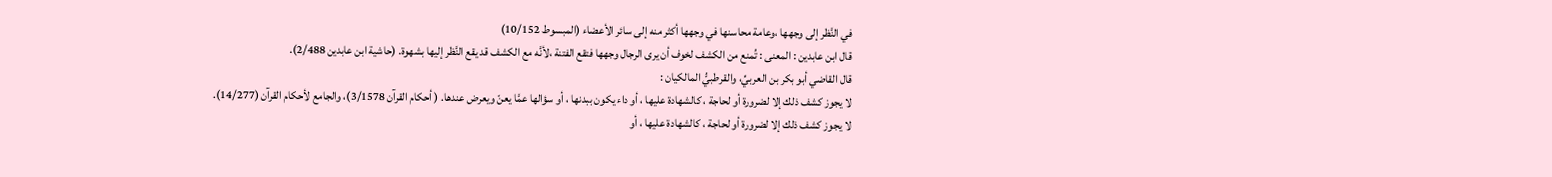في النَّظر إلى وجهها ،وعامة محاسنها في وجهها أكثر منه إلى سائر الأعضاء (المبسوط 10/152)
قال ابن عابدين : المعنى : تُمنع من الكشف لخوف أن يرى الرجال وجهها فتقع الفتنة ،لأنَّه مع الكشف قد يقع النَّظر إليها بشهوة. (حاشية ابن عابدين 2/488).
قال القاضي أبو بكر بن العربيِّ، والقرطبيُّ المالكيان :
لا يجوز كشف ذلك إلا لضرورة أو لحاجة ، كالشهادة عليها ، أو داء يكون ببدنها ، أو سؤالها عمَّا يعنّ ويعرض عندها. ( أحكام القرآن 3/1578)، والجامع لأحكام القرآن (14/277).
لا يجوز كشف ذلك إلا لضرورة أو لحاجة ، كالشهادة عليها ، أو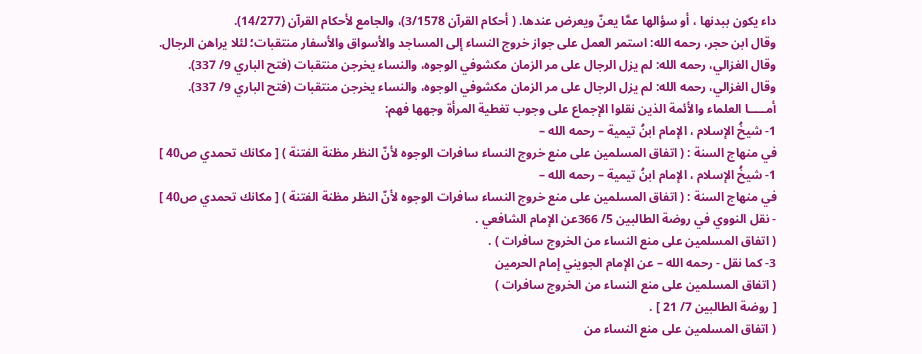داء يكون ببدنها ، أو سؤالها عمَّا يعنّ ويعرض عندها. ( أحكام القرآن 3/1578)، والجامع لأحكام القرآن (14/277).
وقال ابن حجر، رحمه الله: استمر العمل على جواز خروج النساء إلى المساجد والأسواق والأسفار منتقبات؛ لئلا يراهن الرجال.
وقال الغزالي، رحمه الله: لم يزل الرجال على مر الزمان مكشوفي الوجوه، والنساء يخرجن منتقبات (فتح الباري 9/ 337).
وقال الغزالي، رحمه الله: لم يزل الرجال على مر الزمان مكشوفي الوجوه، والنساء يخرجن منتقبات (فتح الباري 9/ 337).
أمـــــا العلماء والأئمة الذين نقلوا الإجماع على وجوب تغطية المرأة وجهها فهم:
1- شيخُ الإسلام ، الإمام ابنُ تيمية – رحمه الله –
في منهاج السنة : ( اتفاق المسلمين على منع خروج النساء سافرات الوجوه لأنّ النظر مظنة الفتنة ) [ مكانك تحمدي ص40 ]
1- شيخُ الإسلام ، الإمام ابنُ تيمية – رحمه الله –
في منهاج السنة : ( اتفاق المسلمين على منع خروج النساء سافرات الوجوه لأنّ النظر مظنة الفتنة ) [ مكانك تحمدي ص40 ]
- نقل النووي في روضة الطالبين 5/ 366عن الإمام الشافعي .
( اتفاق المسلمين على منع النساء من الخروج سافرات ) .
3- كما نقل - رحمه الله – عن الإمام الجويني إمام الحرمين
( اتفاق المسلمين على منع النساء من الخروج سافرات )
[ روضة الطالبين 7/ 21 ] .
( اتفاق المسلمين على منع النساء من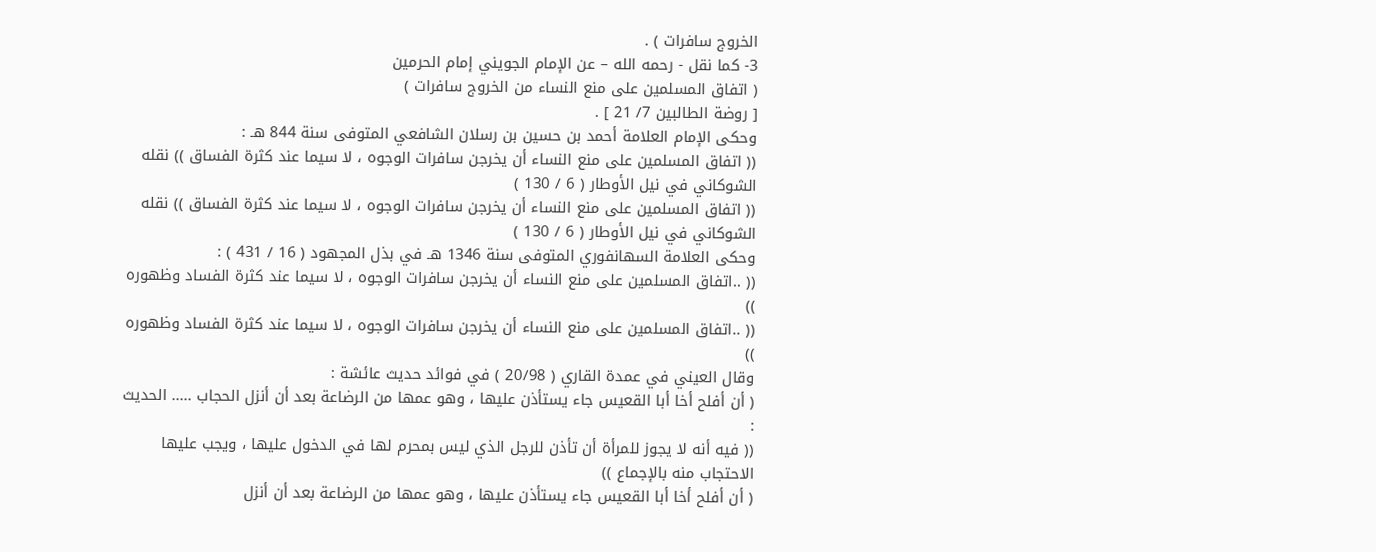الخروج سافرات ) .
3- كما نقل - رحمه الله – عن الإمام الجويني إمام الحرمين
( اتفاق المسلمين على منع النساء من الخروج سافرات )
[ روضة الطالبين 7/ 21 ] .
وحكى الإمام العلامة أحمد بن حسين بن رسلان الشافعي المتوفى سنة 844 هـ :
(( اتفاق المسلمين على منع النساء أن يخرجن سافرات الوجوه ، لا سيما عند كثرة الفساق )) نقله
الشوكاني في نيل الأوطار ( 6 / 130 )
(( اتفاق المسلمين على منع النساء أن يخرجن سافرات الوجوه ، لا سيما عند كثرة الفساق )) نقله
الشوكاني في نيل الأوطار ( 6 / 130 )
وحكى العلامة السهانفوري المتوفى سنة 1346 هـ في بذل المجهود ( 16 / 431 ) :
(( ..اتفاق المسلمين على منع النساء أن يخرجن سافرات الوجوه ، لا سيما عند كثرة الفساد وظهوره ))
(( ..اتفاق المسلمين على منع النساء أن يخرجن سافرات الوجوه ، لا سيما عند كثرة الفساد وظهوره ))
وقال العيني في عمدة القاري ( 20/98 ) في فوائد حديث عائشة :
( أن أفلح أخا أبا القعيس جاء يستأذن عليها ، وهو عمها من الرضاعة بعد أن أنزل الحجاب ..... الحديث :
(( فيه أنه لا يجوز للمرأة أن تأذن للرجل الذي ليس بمحرم لها في الدخول عليها ، ويجب عليها الاحتجاب منه بالإجماع ))
( أن أفلح أخا أبا القعيس جاء يستأذن عليها ، وهو عمها من الرضاعة بعد أن أنزل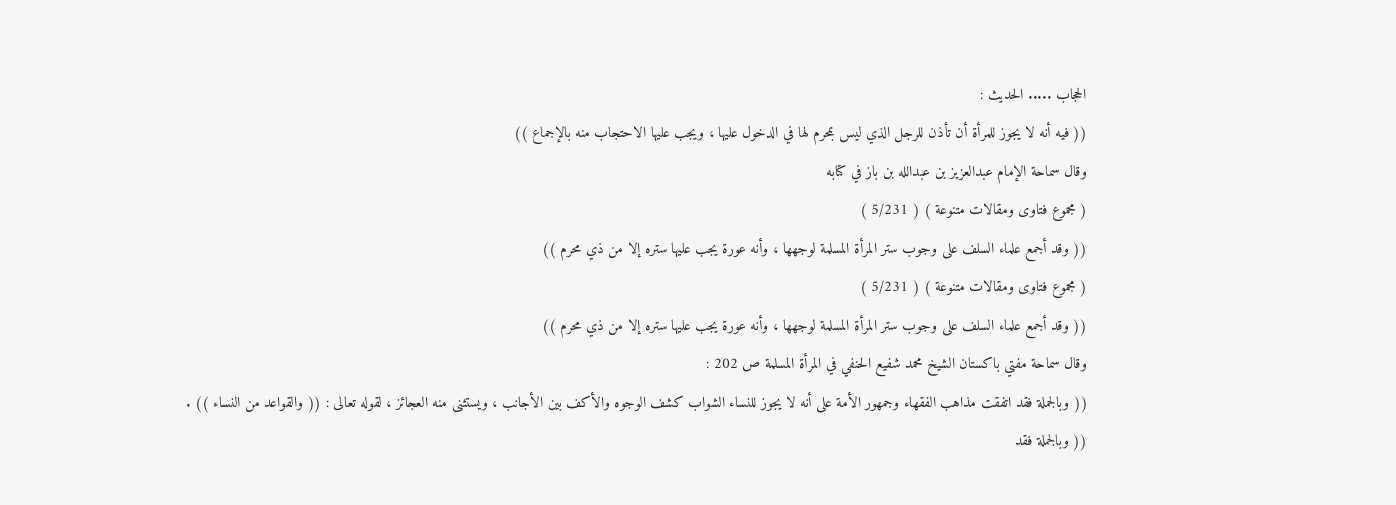الحجاب ..... الحديث :
(( فيه أنه لا يجوز للمرأة أن تأذن للرجل الذي ليس بمحرم لها في الدخول عليها ، ويجب عليها الاحتجاب منه بالإجماع ))
وقال سماحة الإمام عبدالعزيز بن عبدالله بن باز في كتابه
( مجموع فتاوى ومقالات متنوعة ) ( 5/231 )
(( وقد أجمع علماء السلف على وجوب ستر المرأة المسلمة لوجهها ، وأنه عورة يجب عليها ستره إلا من ذي محرم ))
( مجموع فتاوى ومقالات متنوعة ) ( 5/231 )
(( وقد أجمع علماء السلف على وجوب ستر المرأة المسلمة لوجهها ، وأنه عورة يجب عليها ستره إلا من ذي محرم ))
وقال سماحة مفتي باكستان الشيخ محمد شفيع الحنفي في المرأة المسلمة ص 202 :
(( وبالجملة فقد اتفقت مذاهب الفقهاء وجمهور الأمة على أنه لا يجوز للنساء الشواب كشف الوجوه والأكف بين الأجانب ، ويستثنى منه العجائز ، لقوله تعالى : (( والقواعد من النساء )) .
(( وبالجملة فقد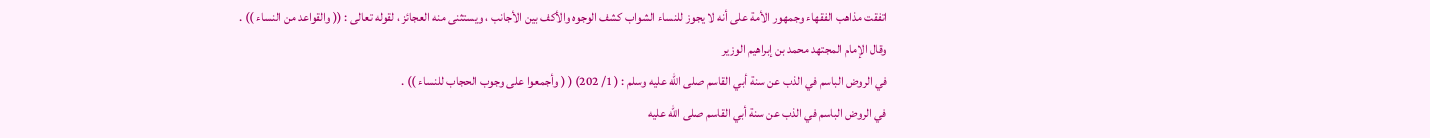اتفقت مذاهب الفقهاء وجمهور الأمة على أنه لا يجوز للنساء الشواب كشف الوجوه والأكف بين الأجانب ، ويستثنى منه العجائز ، لقوله تعالى : (( والقواعد من النساء )) .
وقال الإمام المجتهد محمد بن إبراهيم الوزير
في الروض الباسم في الذب عن سنة أبي القاسم صلى الله عليه وسلم : ( 1/ 202) ( ( وأجمعوا على وجوب الحجاب للنساء )) .
في الروض الباسم في الذب عن سنة أبي القاسم صلى الله عليه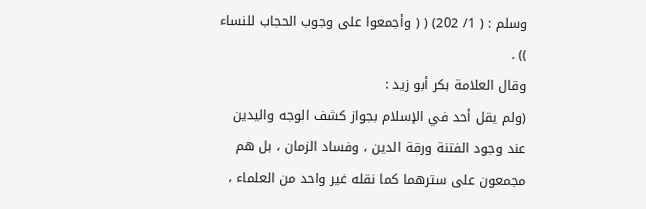وسلم : ( 1/ 202) ( ( وأجمعوا على وجوب الحجاب للنساء )) .
وقال العلامة بكر أبو زيد :
(ولم يقل أحد في الإسلام بجواز كشف الوجه واليدين عند وجود الفتنة ورقة الدين ، وفساد الزمان ، بل هم مجمعون على سترهما كما نقله غير واحد من العلماء ،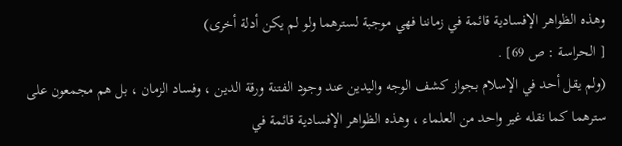وهذه الظواهر الإفسادية قائمة في زماننا فهي موجبة لسترهما ولو لم يكن أدلة أخرى)
[ الحراسة : ص 69] .
(ولم يقل أحد في الإسلام بجواز كشف الوجه واليدين عند وجود الفتنة ورقة الدين ، وفساد الزمان ، بل هم مجمعون على سترهما كما نقله غير واحد من العلماء ، وهذه الظواهر الإفسادية قائمة في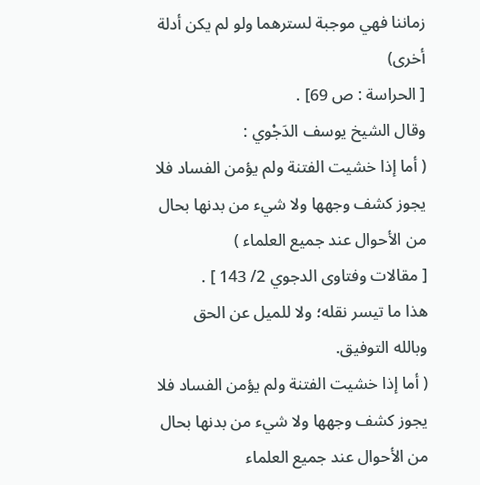زماننا فهي موجبة لسترهما ولو لم يكن أدلة أخرى)
[ الحراسة : ص 69] .
وقال الشيخ يوسف الدَجْوي :
( أما إذا خشيت الفتنة ولم يؤمن الفساد فلا يجوز كشف وجهها ولا شيء من بدنها بحال من الأحوال عند جميع العلماء )
[ مقالات وفتاوى الدجوي 2/ 143 ] .
هذا ما تيسر نقله؛ ولا للميل عن الحق
وبالله التوفيق.
( أما إذا خشيت الفتنة ولم يؤمن الفساد فلا يجوز كشف وجهها ولا شيء من بدنها بحال من الأحوال عند جميع العلماء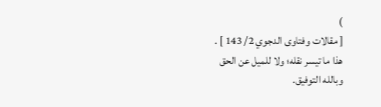)
[ مقالات وفتاوى الدجوي 2/ 143 ] .
هذا ما تيسر نقله؛ ولا للميل عن الحق
وبالله التوفيق.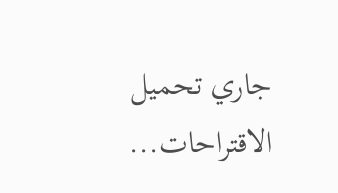جاري تحميل الاقتراحات...